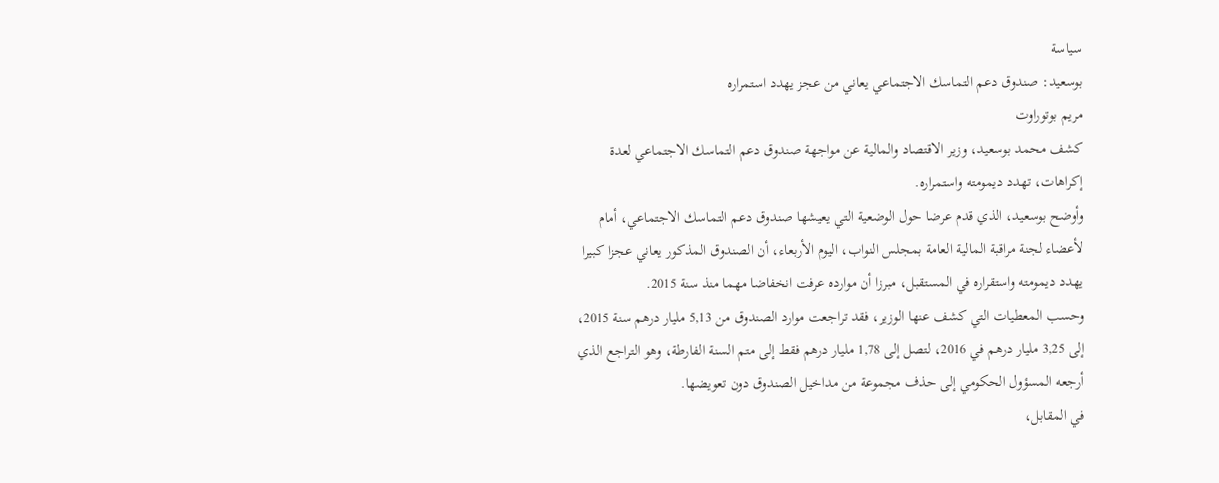سياسة
بوسعيد: صندوق دعم التماسك الاجتماعي يعاني من عجز يهدد استمراره
مريم بوتوراوت
كشف محمد بوسعيد، وزير الاقتصاد والمالية عن مواجهة صندوق دعم التماسك الاجتماعي لعدة إكراهات، تهدد ديمومته واستمراره.
وأوضح بوسعيد، الذي قدم عرضا حول الوضعية التي يعيشها صندوق دعم التماسك الاجتماعي، أمام لأعضاء لجنة مراقبة المالية العامة بمجلس النواب، اليوم الأربعاء، أن الصندوق المذكور يعاني عجزا كبيرا يهدد ديمومته واستقراره في المستقبل، مبرزا أن موارده عرفت انخفاضا مهما منذ سنة 2015.
وحسب المعطيات التي كشف عنها الوزير، فقد تراجعت موارد الصندوق من 5,13 مليار درهم سنة 2015، إلى 3,25 مليار درهم في 2016، لتصل إلى 1,78 مليار درهم فقط إلى متم السنة الفارطة، وهو التراجع الذي أرجعه المسؤول الحكومي إلى حذف مجموعة من مداخيل الصندوق دون تعويضها.
في المقابل،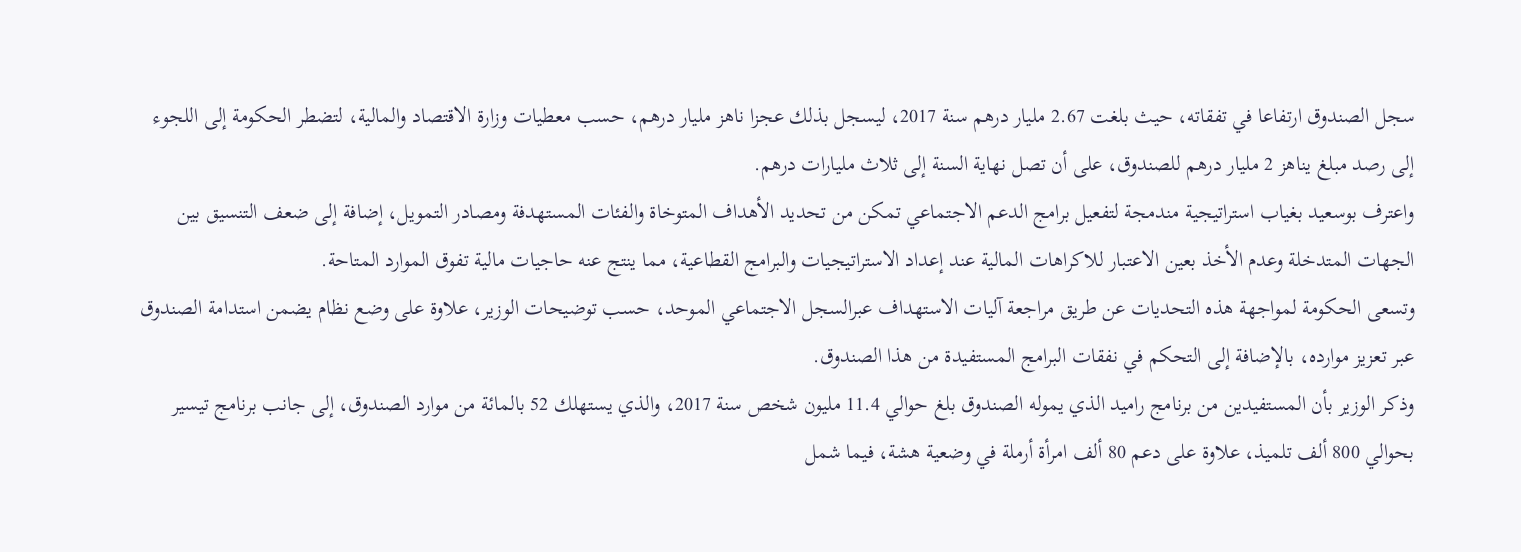سجل الصندوق ارتفاعا في تفقاته، حيث بلغت 2.67 مليار درهم سنة 2017، ليسجل بذلك عجزا ناهز مليار درهم، حسب معطيات وزارة الاقتصاد والمالية، لتضطر الحكومة إلى اللجوء إلى رصد مبلغ يناهز 2 مليار درهم للصندوق، على أن تصل نهاية السنة إلى ثلاث مليارات درهم.
واعترف بوسعيد بغياب استراتيجية مندمجة لتفعيل برامج الدعم الاجتماعي تمكن من تحديد الأهداف المتوخاة والفئات المستهدفة ومصادر التمويل، إضافة إلى ضعف التنسيق بين الجهات المتدخلة وعدم الأخذ بعين الاعتبار للاكراهات المالية عند إعداد الاستراتيجيات والبرامج القطاعية، مما ينتج عنه حاجيات مالية تفوق الموارد المتاحة.
وتسعى الحكومة لمواجهة هذه التحديات عن طريق مراجعة آليات الاستهداف عبرالسجل الاجتماعي الموحد، حسب توضيحات الوزير، علاوة على وضع نظام يضمن استدامة الصندوق عبر تعزيز موارده، بالإضافة إلى التحكم في نفقات البرامج المستفيدة من هذا الصندوق.
وذكر الوزير بأن المستفيدين من برنامج راميد الذي يموله الصندوق بلغ حوالي 11.4 مليون شخص سنة 2017، والذي يستهلك 52 بالمائة من موارد الصندوق، إلى جانب برنامج تيسير بحوالي 800 ألف تلميذ، علاوة على دعم 80 ألف امرأة أرملة في وضعية هشة، فيما شمل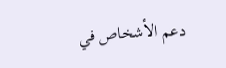دعم الأشخاص في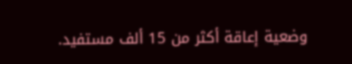وضعية إعاقة أكثر من 15 ألف مستفيد.